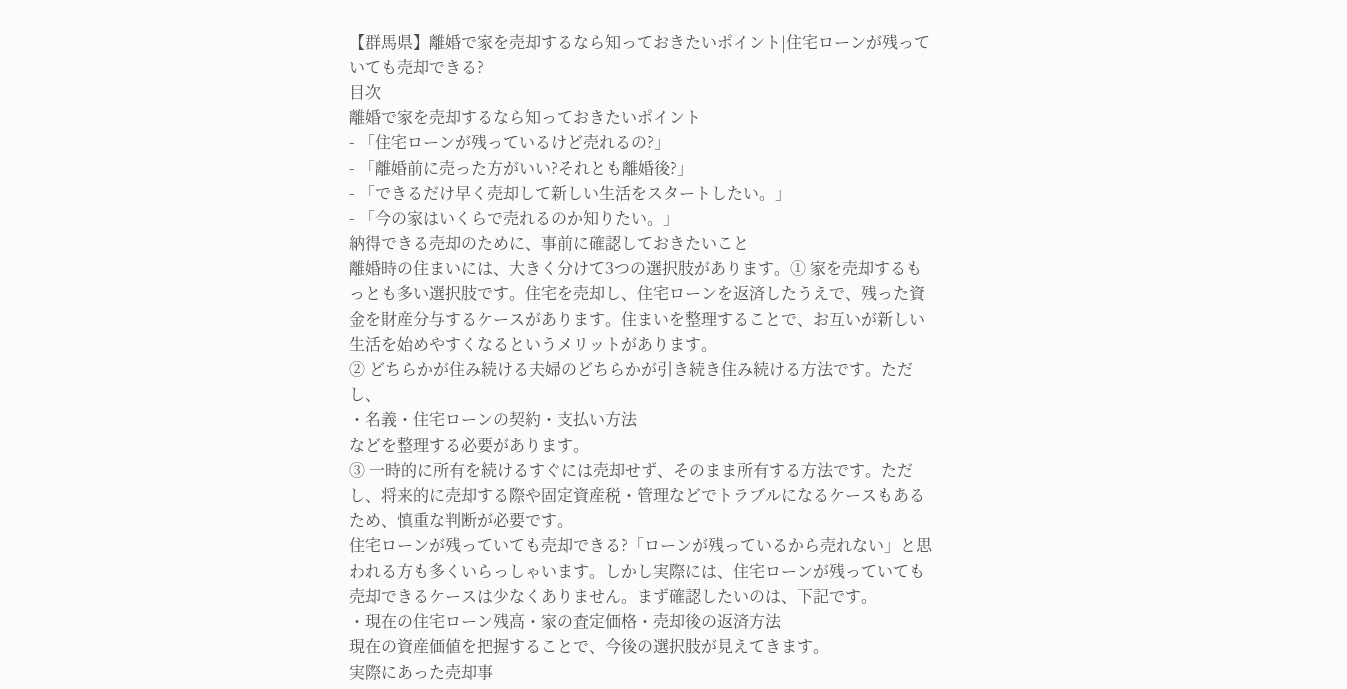【群馬県】離婚で家を売却するなら知っておきたいポイント|住宅ローンが残っていても売却できる?
目次
離婚で家を売却するなら知っておきたいポイント
- 「住宅ローンが残っているけど売れるの?」
- 「離婚前に売った方がいい?それとも離婚後?」
- 「できるだけ早く売却して新しい生活をスタートしたい。」
- 「今の家はいくらで売れるのか知りたい。」
納得できる売却のために、事前に確認しておきたいこと
離婚時の住まいには、大きく分けて3つの選択肢があります。① 家を売却するもっとも多い選択肢です。住宅を売却し、住宅ローンを返済したうえで、残った資金を財産分与するケースがあります。住まいを整理することで、お互いが新しい生活を始めやすくなるというメリットがあります。
② どちらかが住み続ける夫婦のどちらかが引き続き住み続ける方法です。ただし、
・名義・住宅ローンの契約・支払い方法
などを整理する必要があります。
③ 一時的に所有を続けるすぐには売却せず、そのまま所有する方法です。ただし、将来的に売却する際や固定資産税・管理などでトラブルになるケースもあるため、慎重な判断が必要です。
住宅ローンが残っていても売却できる?「ローンが残っているから売れない」と思われる方も多くいらっしゃいます。しかし実際には、住宅ローンが残っていても売却できるケースは少なくありません。まず確認したいのは、下記です。
・現在の住宅ローン残高・家の査定価格・売却後の返済方法
現在の資産価値を把握することで、今後の選択肢が見えてきます。
実際にあった売却事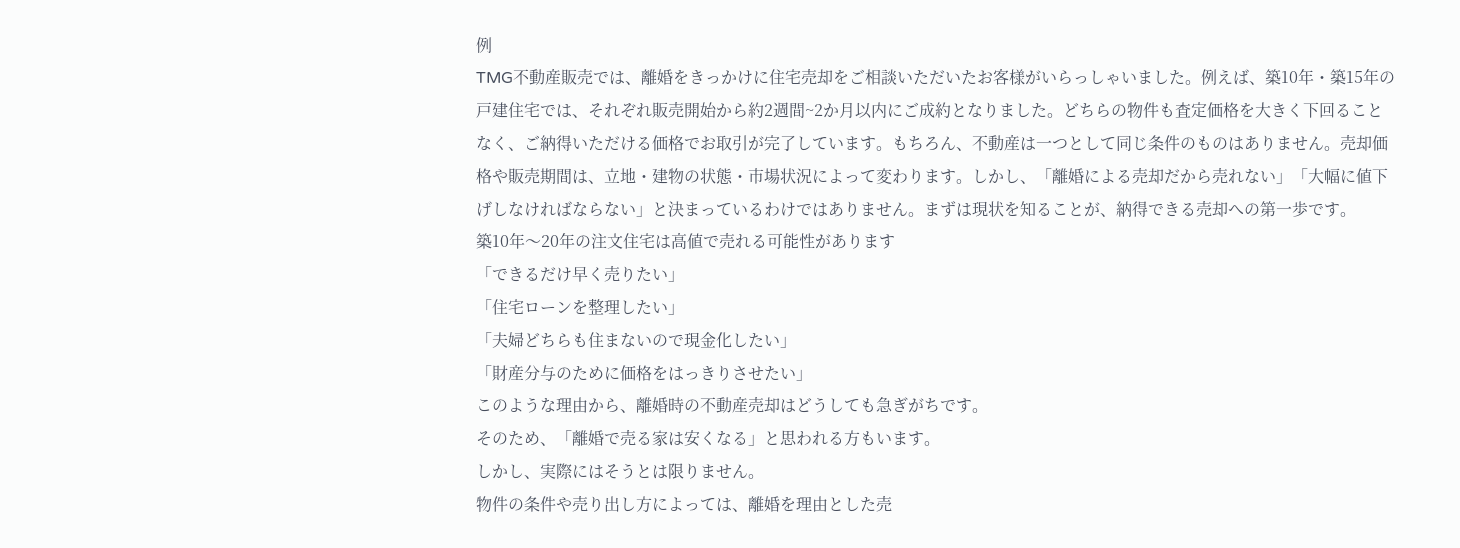例
TMG不動産販売では、離婚をきっかけに住宅売却をご相談いただいたお客様がいらっしゃいました。例えば、築10年・築15年の戸建住宅では、それぞれ販売開始から約2週間~2か月以内にご成約となりました。どちらの物件も査定価格を大きく下回ることなく、ご納得いただける価格でお取引が完了しています。もちろん、不動産は一つとして同じ条件のものはありません。売却価格や販売期間は、立地・建物の状態・市場状況によって変わります。しかし、「離婚による売却だから売れない」「大幅に値下げしなければならない」と決まっているわけではありません。まずは現状を知ることが、納得できる売却への第一歩です。
築10年〜20年の注文住宅は高値で売れる可能性があります
「できるだけ早く売りたい」
「住宅ローンを整理したい」
「夫婦どちらも住まないので現金化したい」
「財産分与のために価格をはっきりさせたい」
このような理由から、離婚時の不動産売却はどうしても急ぎがちです。
そのため、「離婚で売る家は安くなる」と思われる方もいます。
しかし、実際にはそうとは限りません。
物件の条件や売り出し方によっては、離婚を理由とした売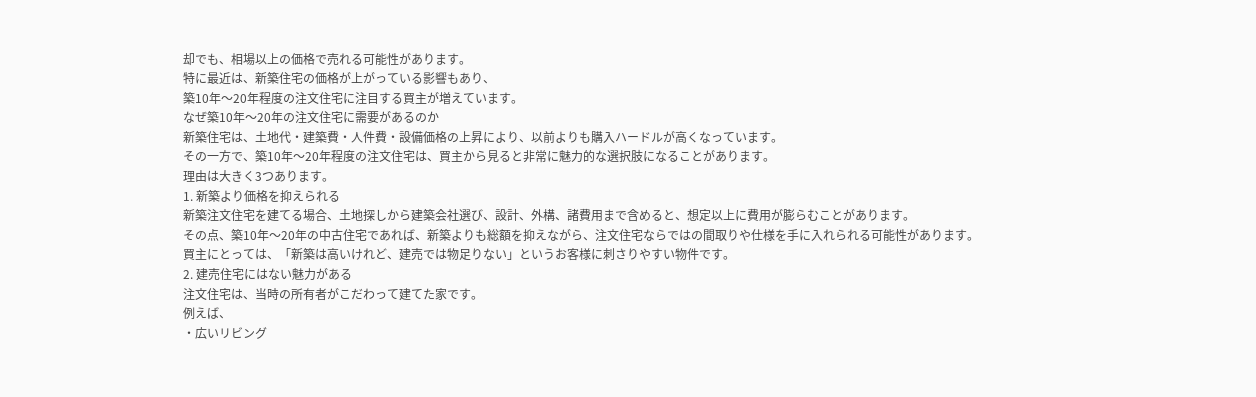却でも、相場以上の価格で売れる可能性があります。
特に最近は、新築住宅の価格が上がっている影響もあり、
築10年〜20年程度の注文住宅に注目する買主が増えています。
なぜ築10年〜20年の注文住宅に需要があるのか
新築住宅は、土地代・建築費・人件費・設備価格の上昇により、以前よりも購入ハードルが高くなっています。
その一方で、築10年〜20年程度の注文住宅は、買主から見ると非常に魅力的な選択肢になることがあります。
理由は大きく3つあります。
1. 新築より価格を抑えられる
新築注文住宅を建てる場合、土地探しから建築会社選び、設計、外構、諸費用まで含めると、想定以上に費用が膨らむことがあります。
その点、築10年〜20年の中古住宅であれば、新築よりも総額を抑えながら、注文住宅ならではの間取りや仕様を手に入れられる可能性があります。
買主にとっては、「新築は高いけれど、建売では物足りない」というお客様に刺さりやすい物件です。
2. 建売住宅にはない魅力がある
注文住宅は、当時の所有者がこだわって建てた家です。
例えば、
・広いリビング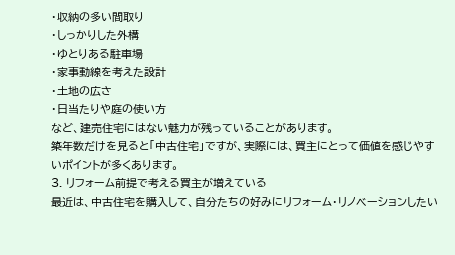・収納の多い間取り
・しっかりした外構
・ゆとりある駐車場
・家事動線を考えた設計
・土地の広さ
・日当たりや庭の使い方
など、建売住宅にはない魅力が残っていることがあります。
築年数だけを見ると「中古住宅」ですが、実際には、買主にとって価値を感じやすいポイントが多くあります。
3. リフォーム前提で考える買主が増えている
最近は、中古住宅を購入して、自分たちの好みにリフォーム・リノベーションしたい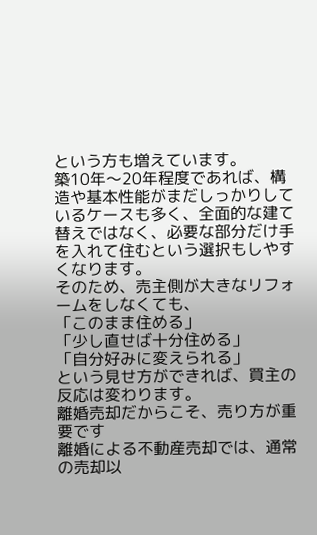という方も増えています。
築10年〜20年程度であれば、構造や基本性能がまだしっかりしているケースも多く、全面的な建て替えではなく、必要な部分だけ手を入れて住むという選択もしやすくなります。
そのため、売主側が大きなリフォームをしなくても、
「このまま住める」
「少し直せば十分住める」
「自分好みに変えられる」
という見せ方ができれば、買主の反応は変わります。
離婚売却だからこそ、売り方が重要です
離婚による不動産売却では、通常の売却以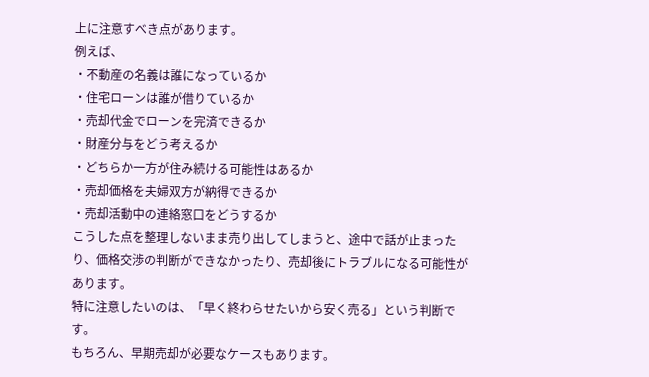上に注意すべき点があります。
例えば、
・不動産の名義は誰になっているか
・住宅ローンは誰が借りているか
・売却代金でローンを完済できるか
・財産分与をどう考えるか
・どちらか一方が住み続ける可能性はあるか
・売却価格を夫婦双方が納得できるか
・売却活動中の連絡窓口をどうするか
こうした点を整理しないまま売り出してしまうと、途中で話が止まったり、価格交渉の判断ができなかったり、売却後にトラブルになる可能性があります。
特に注意したいのは、「早く終わらせたいから安く売る」という判断です。
もちろん、早期売却が必要なケースもあります。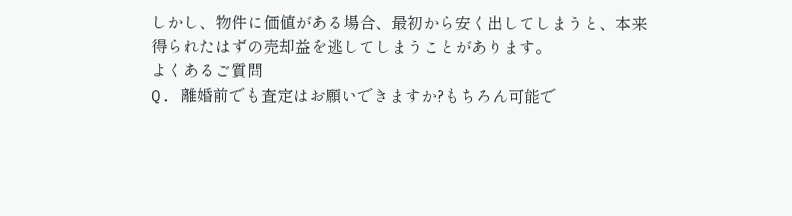しかし、物件に価値がある場合、最初から安く出してしまうと、本来得られたはずの売却益を逃してしまうことがあります。
よくあるご質問
Q. 離婚前でも査定はお願いできますか?もちろん可能で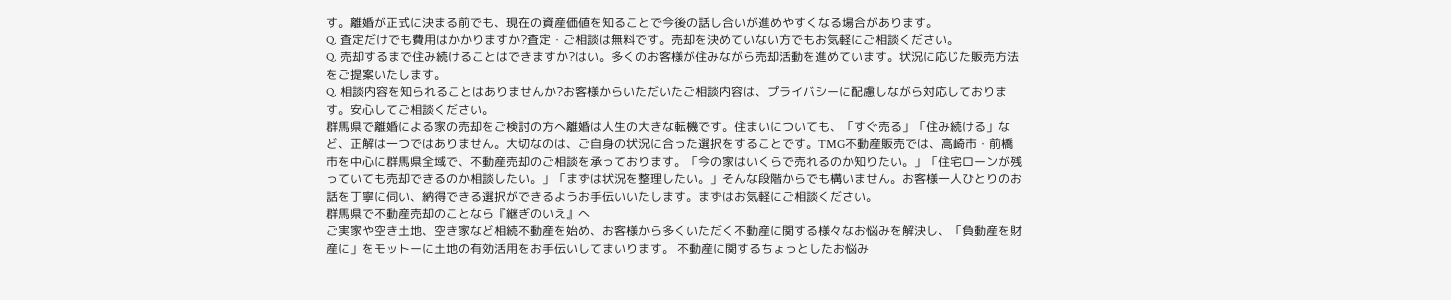す。離婚が正式に決まる前でも、現在の資産価値を知ることで今後の話し合いが進めやすくなる場合があります。
Q. 査定だけでも費用はかかりますか?査定・ご相談は無料です。売却を決めていない方でもお気軽にご相談ください。
Q. 売却するまで住み続けることはできますか?はい。多くのお客様が住みながら売却活動を進めています。状況に応じた販売方法をご提案いたします。
Q. 相談内容を知られることはありませんか?お客様からいただいたご相談内容は、プライバシーに配慮しながら対応しております。安心してご相談ください。
群馬県で離婚による家の売却をご検討の方へ離婚は人生の大きな転機です。住まいについても、「すぐ売る」「住み続ける」など、正解は一つではありません。大切なのは、ご自身の状況に合った選択をすることです。TMG不動産販売では、高崎市・前橋市を中心に群馬県全域で、不動産売却のご相談を承っております。「今の家はいくらで売れるのか知りたい。」「住宅ローンが残っていても売却できるのか相談したい。」「まずは状況を整理したい。」そんな段階からでも構いません。お客様一人ひとりのお話を丁寧に伺い、納得できる選択ができるようお手伝いいたします。まずはお気軽にご相談ください。
群馬県で不動産売却のことなら『継ぎのいえ』へ
ご実家や空き土地、空き家など相続不動産を始め、お客様から多くいただく不動産に関する様々なお悩みを解決し、「負動産を財産に」をモットーに土地の有効活用をお手伝いしてまいります。 不動産に関するちょっとしたお悩み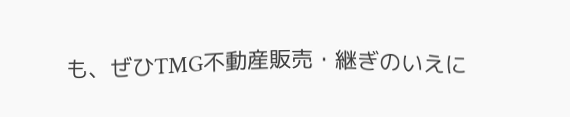も、ぜひTMG不動産販売・継ぎのいえに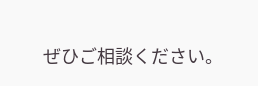ぜひご相談ください。